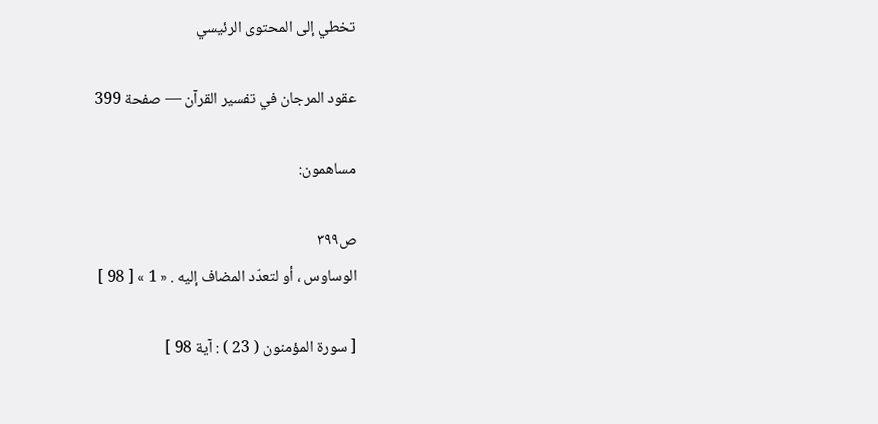تخطي إلى المحتوى الرئيسي

عقود المرجان في تفسير القرآن — صفحة 399

مساهمون:

ص٣٩٩
الوساوس ، أو لتعدّد المضاف إليه . « 1 » [ 98 ]

[ سورة المؤمنون ( 23 ) : آية 98 ]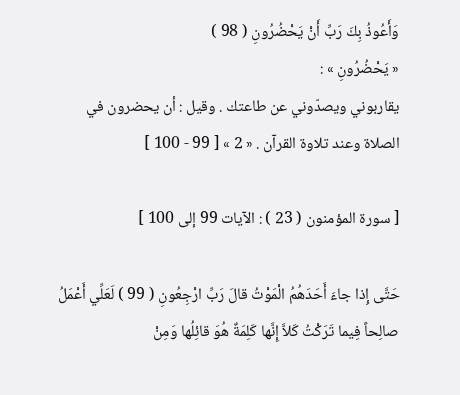وَأَعُوذُ بِكَ رَبِّ أَنْ يَحْضُرُونِ ( 98 )
« يَحْضُرُونِ » :
يقاربوني ويصدّوني عن طاعتك . وقيل : أن يحضرون في الصلاة وعند تلاوة القرآن . « 2 » [ 99 - 100 ]

[ سورة المؤمنون ( 23 ) : الآيات 99 إلى 100 ]

حَتَّى إِذا جاءَ أَحَدَهُمُ الْمَوْتُ قالَ رَبِّ ارْجِعُونِ ( 99 ) لَعَلِّي أَعْمَلُ صالِحاً فِيما تَرَكْتُ كَلاَّ إِنَّها كَلِمَةٌ هُوَ قائِلُها وَمِنْ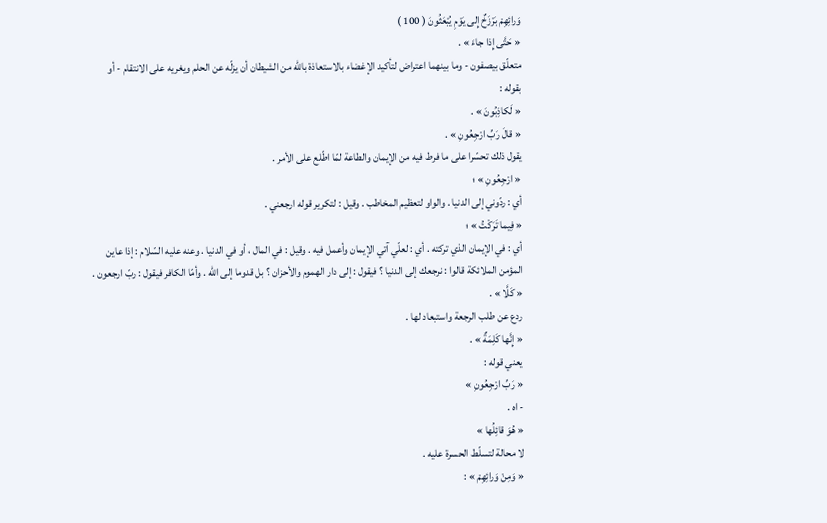وَرائِهِمْ بَرْزَخٌ إِلى يَوْمِ يُبْعَثُونَ ( 100 )
« حَتَّى إِذا جاءَ » .
متعلّق بيصفون - وما بينهما اعتراض لتأكيد الإغضاء بالاستعاذة باللّه من الشيطان أن يزلّه عن الحلم ويغريه على الانتقام - أو بقوله :
« لَكاذِبُونَ » .
« قالَ رَبِّ ارْجِعُونِ » .
يقول ذلك تحسّرا على ما فرط فيه من الإيمان والطاعة لمّا اطّلع على الأمر .
« ارْجِعُونِ » ؛
أي : ردّوني إلى الدنيا . والواو لتعظيم المخاطب . وقيل : لتكرير قوله ارجعني .
« فِيما تَرَكْتُ » ؛
أي : في الإيمان الذي تركته . أي : لعلّي آتي الإيمان وأعمل فيه . وقيل : في المال ، أو في الدنيا . وعنه عليه السّلام : إذا عاين المؤمن الملائكة قالوا : نرجعك إلى الدنيا ؟ فيقول : إلى دار الهموم والأحزان ؟ بل قدوما إلى اللّه . وأمّا الكافر فيقول : ربّ ارجعون .
« كَلَّا » .
ردع عن طلب الرجعة واستبعاد لها .
« إِنَّها كَلِمَةٌ » .
يعني قوله :
« رَبِّ ارْجِعُونِ »
- اه .
« هُوَ قائِلُها »
لا محالة لتسلّط الحسرة عليه .
« وَمِنْ وَرائِهِمْ » :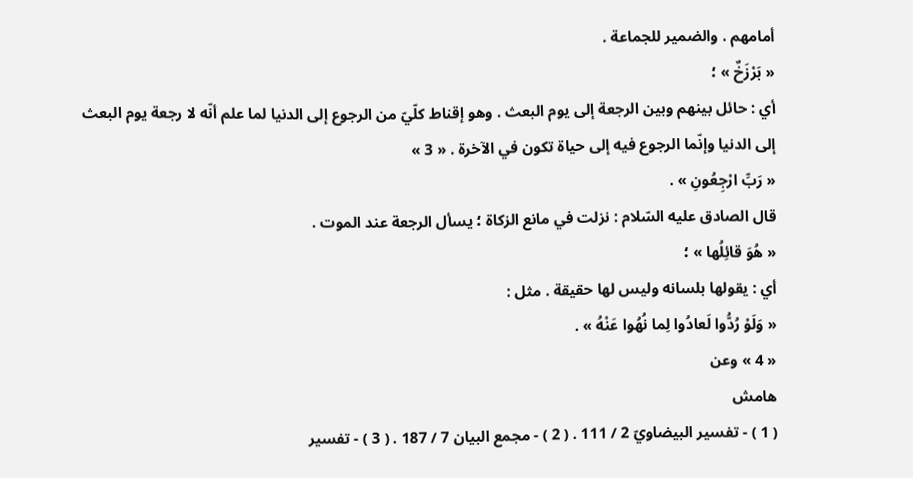أمامهم . والضمير للجماعة .
« بَرْزَخٌ » ؛
أي : حائل بينهم وبين الرجعة إلى يوم البعث . وهو إقناط كلّيّ من الرجوع إلى الدنيا لما علم أنّه لا رجعة يوم البعث إلى الدنيا وإنّما الرجوع فيه إلى حياة تكون في الآخرة . « 3 »
« رَبِّ ارْجِعُونِ » .
قال الصادق عليه السّلام : نزلت في مانع الزكاة ؛ يسأل الرجعة عند الموت .
« هُوَ قائِلُها » ؛
أي : يقولها بلسانه وليس لها حقيقة . مثل :
« وَلَوْ رُدُّوا لَعادُوا لِما نُهُوا عَنْهُ » .
« 4 » وعن
هامش
( 1 ) - تفسير البيضاويّ 2 / 111 . ( 2 ) - مجمع البيان 7 / 187 . ( 3 ) - تفسير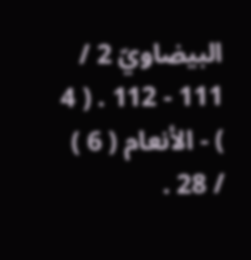البيضاويّ 2 / 111 - 112 . ( 4 ) - الأنعام ( 6 ) / 28 .